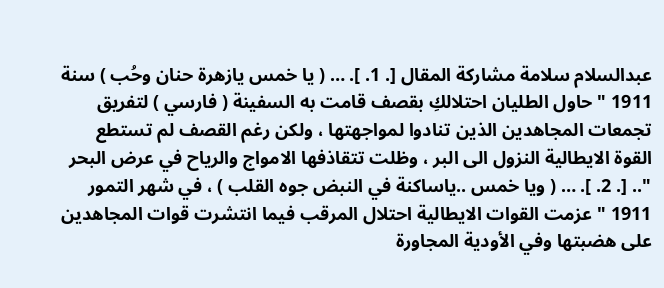عبدالسلام سلامة مشاركة المقال [. 1. ]. … ( يا خمس يازهرة حنان وحُب ) سنة 1911 " حاول الطليان احتلالكِ بقصف قامت به السفينة ( فارسي ) لتفريق تجمعات المجاهدين الذين تنادوا لمواجهتها ، ولكن رغم القصف لم تستطع القوة الايطالية النزول الى البر ، وظلت تتقاذفها الامواج والرياح في عرض البحر ".. [. 2. ]. … ( ويا خمس ..ياساكنة في النبض جوه القلب ) ، في شهر التمور 1911 " عزمت القوات الايطالية احتلال المرقب فيما انتشرت قوات المجاهدين على هضبتها وفي الأودية المجاورة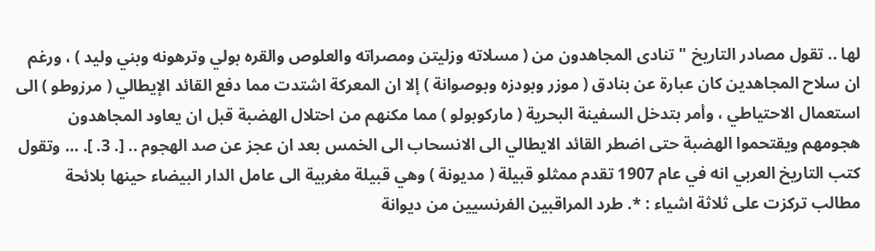لها .. تقول مصادر التاريخ " تنادى المجاهدون من ( مسلاته وزليتن ومصراته والعلوص والقره بولي وترهونه وبني وليد ) ، ورغم ان سلاح المجاهدين كان عبارة عن بنادق ( موزر وبودزه وبوصوانة ) إلا ان المعركة اشتدت مما دفع القائد الإيطالي ( مرزوطو ) الى استعمال الاحتياطي ، وأمر بتدخل السفينة البحرية ( ماركوبولو ) مما مكنهم من احتلال الهضبة قبل ان يعاود المجاهدون هجومهم ويقتحموا الهضبة حتى اضطر القائد الايطالي الى الانسحاب الى الخمس بعد ان عجز عن صد الهجوم .. [. 3. ]. … وتقول كتب التاريخ العربي انه في عام 1907 تقدم ممثلو قبيلة ( مديونة ) وهي قبيلة مغربية الى عامل الدار البيضاء حينها بلائحة مطالب تركزت على ثلاثة اشياء : *. طرد المراقبين الفرنسيين من ديوانة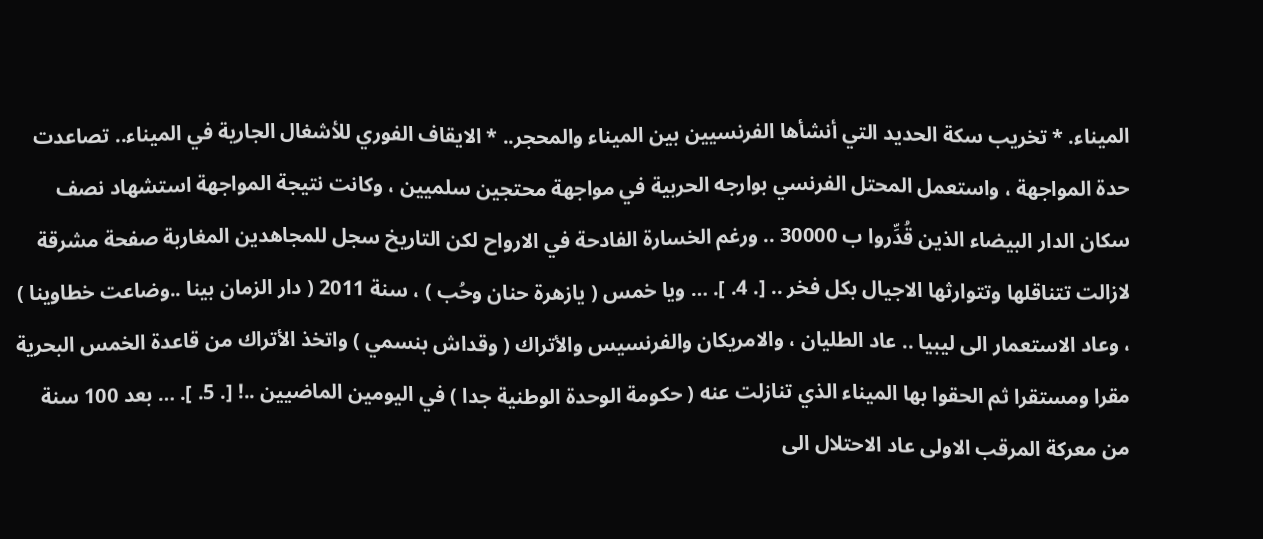الميناء. * تخريب سكة الحديد التي أنشأها الفرنسيين بين الميناء والمحجر.. * الايقاف الفوري للأشغال الجارية في الميناء.. تصاعدت حدة المواجهة ، واستعمل المحتل الفرنسي بوارجه الحربية في مواجهة محتجين سلميين ، وكانت نتيجة المواجهة استشهاد نصف سكان الدار البيضاء الذين قُدِّروا ب 30000 .. ورغم الخسارة الفادحة في الارواح لكن التاريخ سجل للمجاهدين المغاربة صفحة مشرقة لازالت تتناقلها وتتوارثها الاجيال بكل فخر .. [. 4. ]. … ويا خمس ( يازهرة حنان وحُب ) ، سنة 2011 ( دار الزمان بينا ..وضاعت خطاوينا ) ، وعاد الاستعمار الى ليبيا .. عاد الطليان ، والامريكان والفرنسيس والأتراك ( وقداش بنسمي ) واتخذ الأتراك من قاعدة الخمس البحرية مقرا ومستقرا ثم الحقوا بها الميناء الذي تنازلت عنه ( حكومة الوحدة الوطنية جدا ) في اليومين الماضيين ..! [. 5. ]. … بعد 100 سنة من معركة المرقب الاولى عاد الاحتلال الى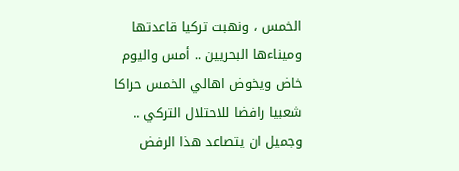الخمس ، ونهبت تركيا قاعدتها وميناءها البحريين .. أمس واليوم خاض ويخوض اهالي الخمس حراكا شعبيا رافضا للاحتلال التركي .. وجميل ان يتصاعد هذا الرفض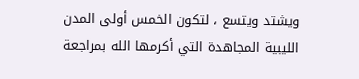ويشتد ويتسع ، لتكون الخمس أولى المدن الليبية المجاهدة التي أكرمها الله بمراجعة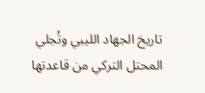تاريخ الجهاد الليبي وتُجلي المحتل التركي من قاعدتها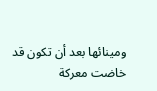ومينائها بعد أن تكون قد خاضت معركة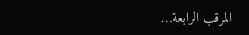المرقب الرابعة…